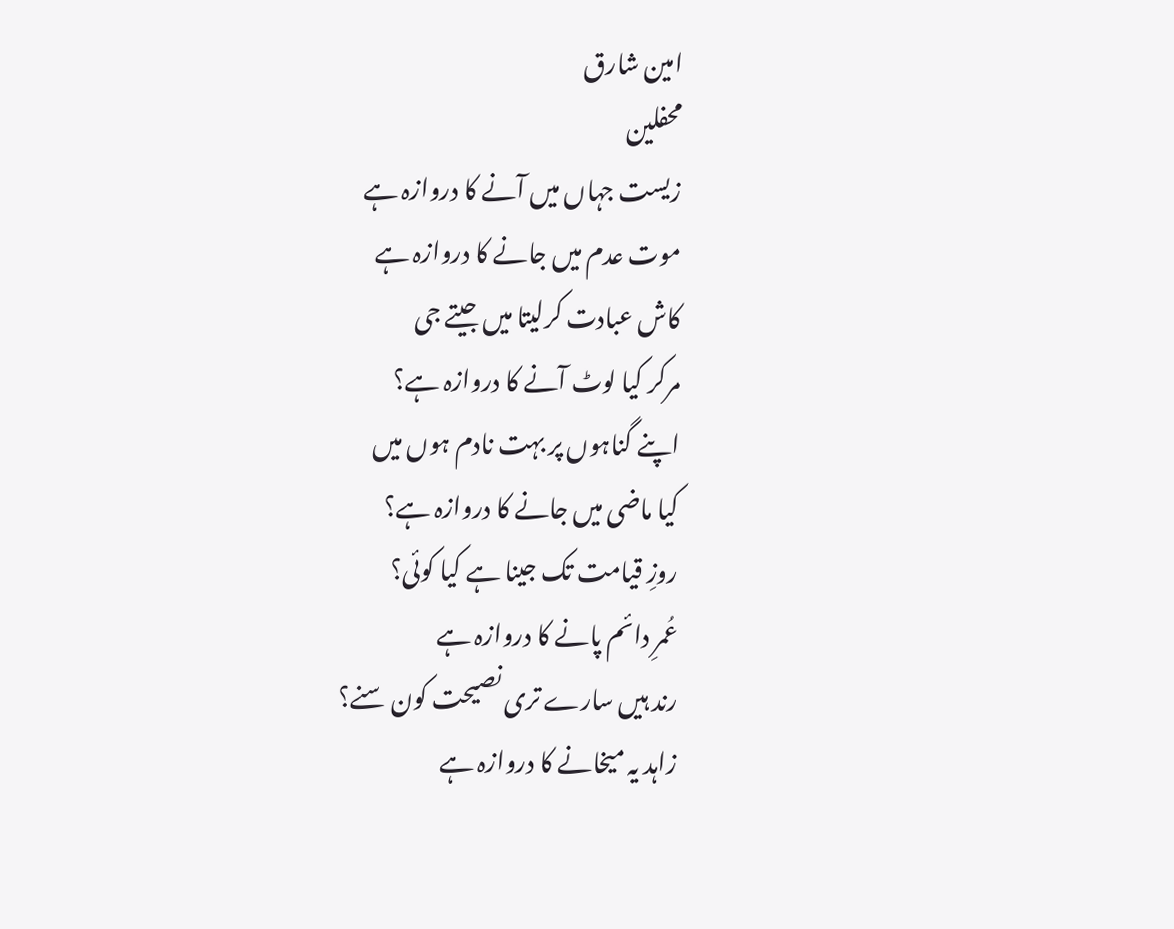امین شارق
محفلین
زیست جہاں میں آنے کا دروازہ ہے
موت عدم میں جانے کا دروازہ ہے
کاش عبادت کرلیتا میں جیتے جی
مرکر کیا لوٹ آنے کا دروازہ ہے؟
اپنے گناہوں پر بہت نادم ہوں میں
کیا ماضی میں جانے کا دروازہ ہے؟
روزِ قیامت تک جینا ہے کیا کوئی؟
عُمرِ دائم پانے کا دروازہ ہے
رند ہیں سارے تری نصیحت کون سنے؟
زاہد یہ میخانے کا دروازہ ہے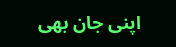اپنی جان بھی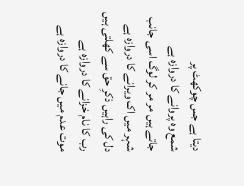دیتا ہے جس چوکھٹ پر
شمع وہ پروانے کا دروازہ ہے
جاتے ہیں مر مر کر لوگ اسی جانب
شہر میں اک ویرانے کا دروازہ ہے
دل کی راہیں ذکرِ حق سے کھلتی ہیں
رب کا نام خزانے کا دروازہ ہے
موت عدم میں جانے کا دروازہ ہے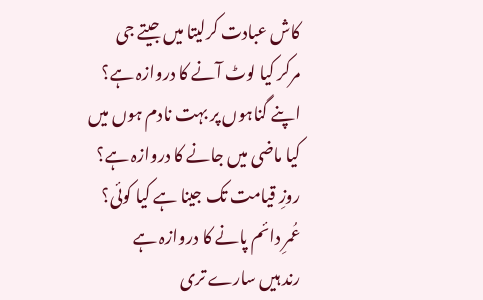کاش عبادت کرلیتا میں جیتے جی
مرکر کیا لوٹ آنے کا دروازہ ہے؟
اپنے گناہوں پر بہت نادم ہوں میں
کیا ماضی میں جانے کا دروازہ ہے؟
روزِ قیامت تک جینا ہے کیا کوئی؟
عُمرِ دائم پانے کا دروازہ ہے
رند ہیں سارے تری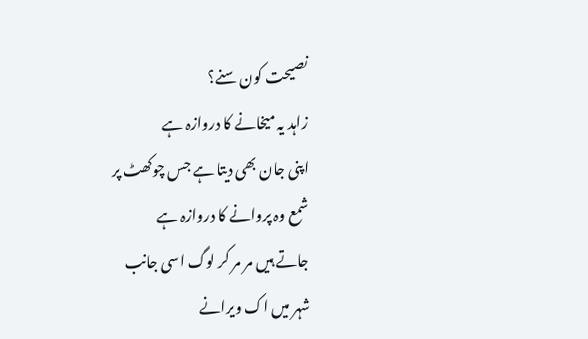نصیحت کون سنے؟
زاہد یہ میخانے کا دروازہ ہے
اپنی جان بھی دیتا ہے جس چوکھٹ پر
شمع وہ پروانے کا دروازہ ہے
جاتے ہیں مر مر کر لوگ اسی جانب
شہر میں اک ویرانے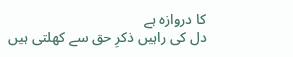کا دروازہ ہے
دل کی راہیں ذکرِ حق سے کھلتی ہیں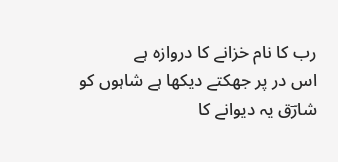رب کا نام خزانے کا دروازہ ہے
اس در پر جھکتے دیکھا ہے شاہوں کو
شارؔق یہ دیوانے کا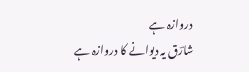دروازہ ہے
شارؔق یہ دیوانے کا دروازہ ہے